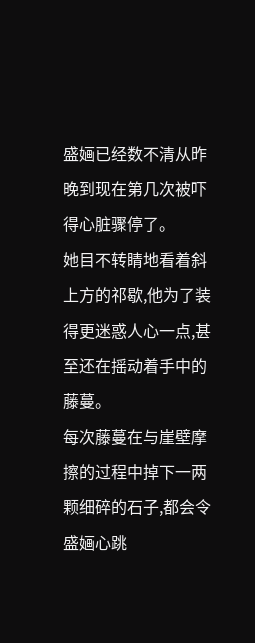盛婳已经数不清从昨晚到现在第几次被吓得心脏骤停了。
她目不转睛地看着斜上方的祁歇,他为了装得更迷惑人心一点,甚至还在摇动着手中的藤蔓。
每次藤蔓在与崖壁摩擦的过程中掉下一两颗细碎的石子,都会令盛婳心跳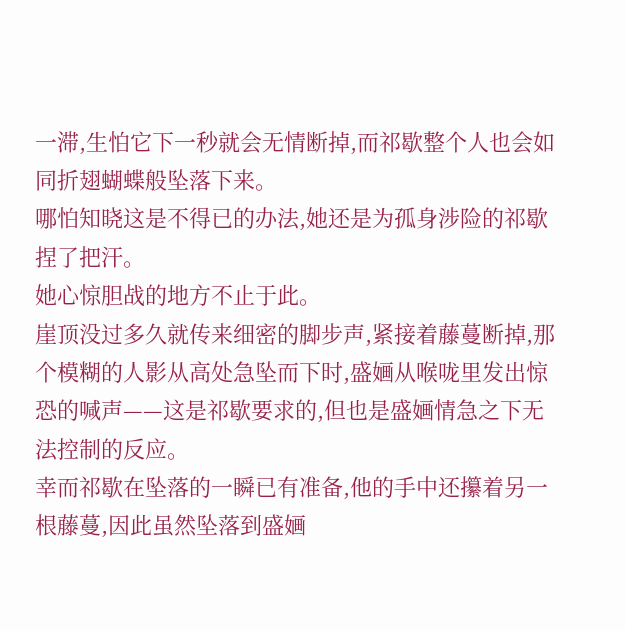一滞,生怕它下一秒就会无情断掉,而祁歇整个人也会如同折翅蝴蝶般坠落下来。
哪怕知晓这是不得已的办法,她还是为孤身涉险的祁歇捏了把汗。
她心惊胆战的地方不止于此。
崖顶没过多久就传来细密的脚步声,紧接着藤蔓断掉,那个模糊的人影从高处急坠而下时,盛婳从喉咙里发出惊恐的喊声——这是祁歇要求的,但也是盛婳情急之下无法控制的反应。
幸而祁歇在坠落的一瞬已有准备,他的手中还攥着另一根藤蔓,因此虽然坠落到盛婳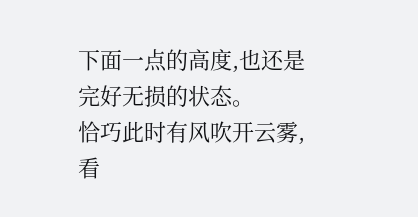下面一点的高度,也还是完好无损的状态。
恰巧此时有风吹开云雾,看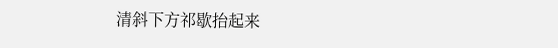清斜下方祁歇抬起来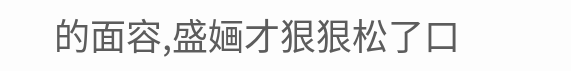的面容,盛婳才狠狠松了口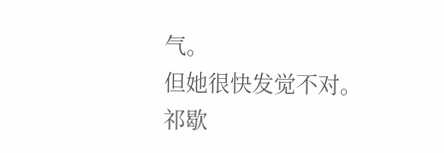气。
但她很快发觉不对。
祁歇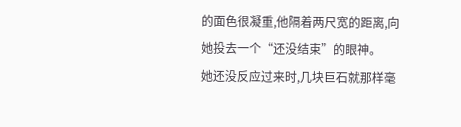的面色很凝重,他隔着两尺宽的距离,向她投去一个“还没结束”的眼神。
她还没反应过来时,几块巨石就那样毫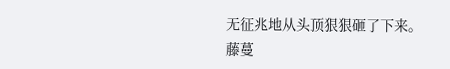无征兆地从头顶狠狠砸了下来。
藤蔓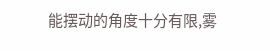能摆动的角度十分有限,雾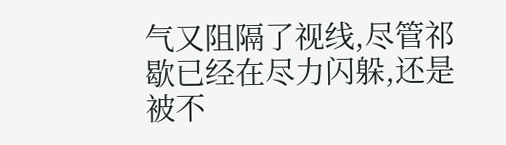气又阻隔了视线,尽管祁歇已经在尽力闪躲,还是被不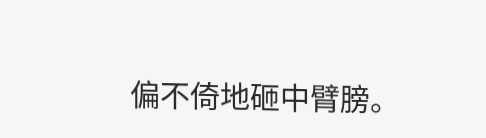偏不倚地砸中臂膀。